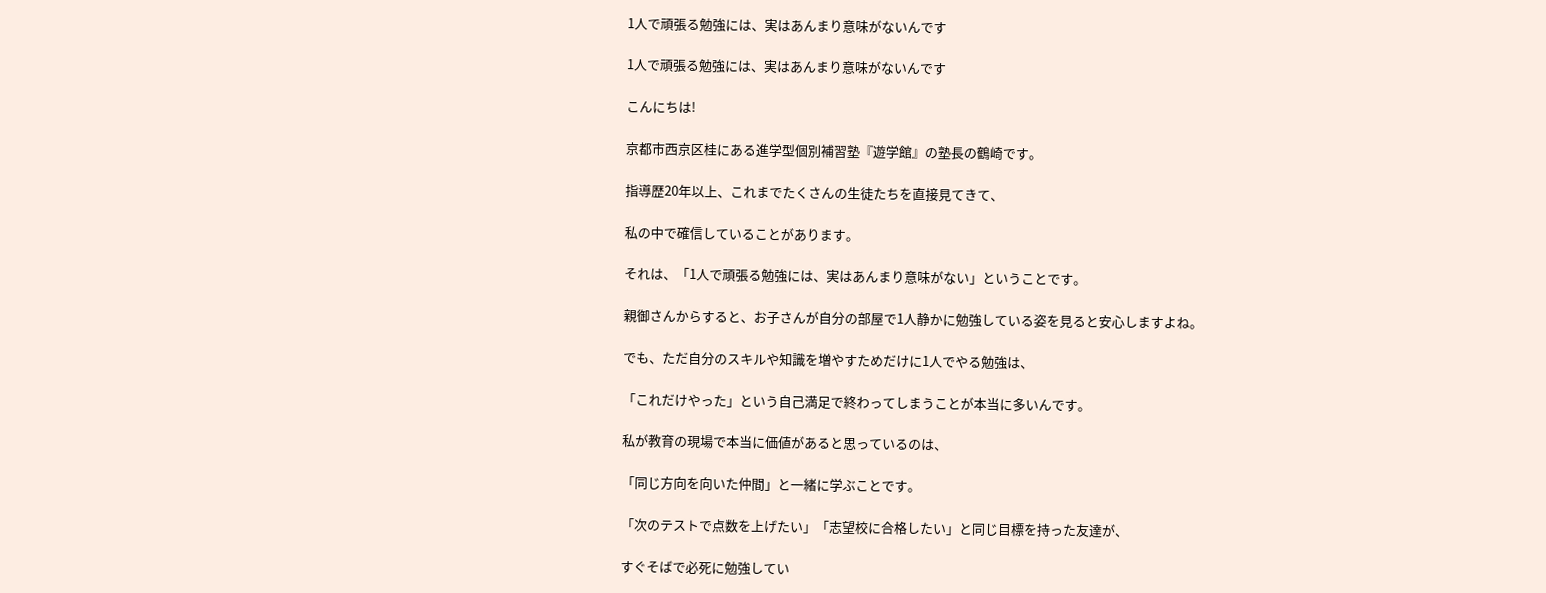1人で頑張る勉強には、実はあんまり意味がないんです

1人で頑張る勉強には、実はあんまり意味がないんです

こんにちは!

京都市西京区桂にある進学型個別補習塾『遊学館』の塾長の鶴崎です。

指導歴20年以上、これまでたくさんの生徒たちを直接見てきて、

私の中で確信していることがあります。

それは、「1人で頑張る勉強には、実はあんまり意味がない」ということです。

親御さんからすると、お子さんが自分の部屋で1人静かに勉強している姿を見ると安心しますよね。

でも、ただ自分のスキルや知識を増やすためだけに1人でやる勉強は、

「これだけやった」という自己満足で終わってしまうことが本当に多いんです。

私が教育の現場で本当に価値があると思っているのは、

「同じ方向を向いた仲間」と一緒に学ぶことです。

「次のテストで点数を上げたい」「志望校に合格したい」と同じ目標を持った友達が、

すぐそばで必死に勉強してい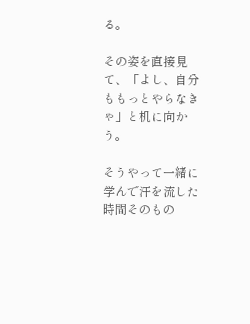る。

その姿を直接見て、「よし、自分ももっとやらなきゃ」と机に向かう。

そうやって一緒に学んで汗を流した時間そのもの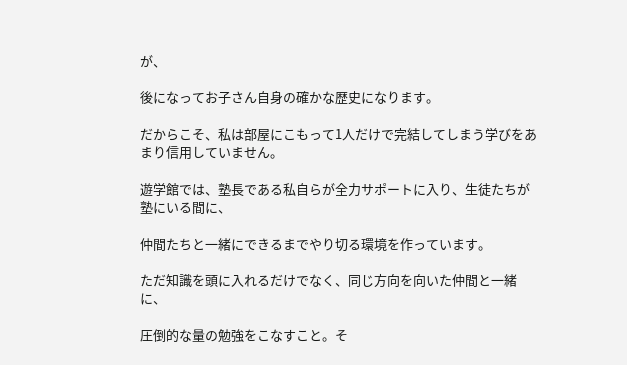が、

後になってお子さん自身の確かな歴史になります。

だからこそ、私は部屋にこもって1人だけで完結してしまう学びをあまり信用していません。

遊学館では、塾長である私自らが全力サポートに入り、生徒たちが塾にいる間に、

仲間たちと一緒にできるまでやり切る環境を作っています。

ただ知識を頭に入れるだけでなく、同じ方向を向いた仲間と一緒に、

圧倒的な量の勉強をこなすこと。そ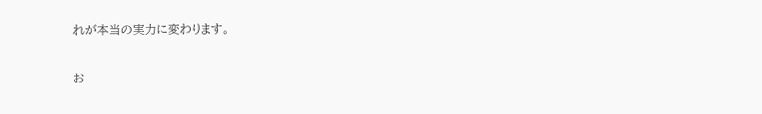れが本当の実力に変わります。

お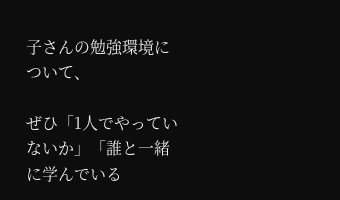子さんの勉強環境について、

ぜひ「1人でやっていないか」「誰と一緒に学んでいる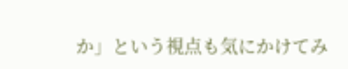か」という視点も気にかけてみ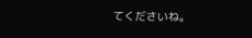てくださいね。